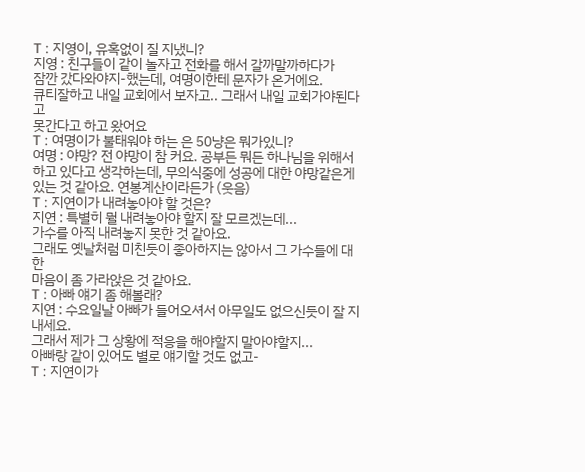T : 지영이, 유혹없이 질 지냈니?
지영 : 친구들이 같이 놀자고 전화를 해서 갈까말까하다가
잠깐 갔다와야지-했는데, 여명이한테 문자가 온거에요.
큐티잘하고 내일 교회에서 보자고.. 그래서 내일 교회가야된다고
못간다고 하고 왔어요
T : 여명이가 불태워야 하는 은 50냥은 뭐가있니?
여명 : 야망? 전 야망이 참 커요. 공부든 뭐든 하나님을 위해서
하고 있다고 생각하는데, 무의식중에 성공에 대한 야망같은게
있는 것 같아요. 연봉계산이라든가 (웃음)
T : 지연이가 내려놓아야 할 것은?
지연 : 특별히 뭘 내려놓아야 할지 잘 모르겠는데...
가수를 아직 내려놓지 못한 것 같아요.
그래도 옛날처럼 미친듯이 좋아하지는 않아서 그 가수들에 대한
마음이 좀 가라앉은 것 같아요.
T : 아빠 얘기 좀 해볼래?
지연 : 수요일날 아빠가 들어오셔서 아무일도 없으신듯이 잘 지내세요.
그래서 제가 그 상황에 적응을 해야할지 말아야할지...
아빠랑 같이 있어도 별로 얘기할 것도 없고-
T : 지연이가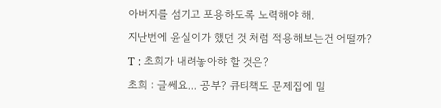아버지를 섬기고 포용하도록 노력해야 해.
지난번에 윤실이가 했던 것 처럼 적용해보는건 어떨까?
T : 초희가 내려놓아햐 할 것은?
초희 : 글쎄요... 공부? 큐티책도 문제집에 밀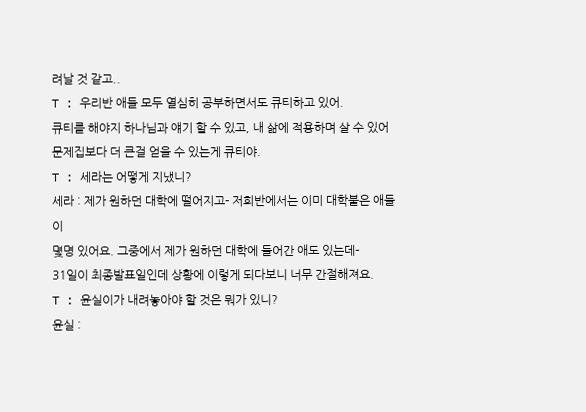려날 것 같고..
T : 우리반 애들 모두 열심히 공부하면서도 큐티하고 있어.
큐티를 해야지 하나님과 얘기 할 수 있고, 내 삶에 적용하며 살 수 있어
문제집보다 더 큰걸 얻을 수 있는게 큐티야.
T : 세라는 어떻게 지냈니?
세라 : 제가 원하던 대학에 떨어지고- 저희반에서는 이미 대학붙은 애들이
몇명 있어요. 그중에서 제가 원하던 대학에 들어간 애도 있는데-
31일이 최종발표일인데 상황에 이렇게 되다보니 너무 간절해져요.
T : 윤실이가 내려놓아야 할 것은 뭐가 있니?
윤실 :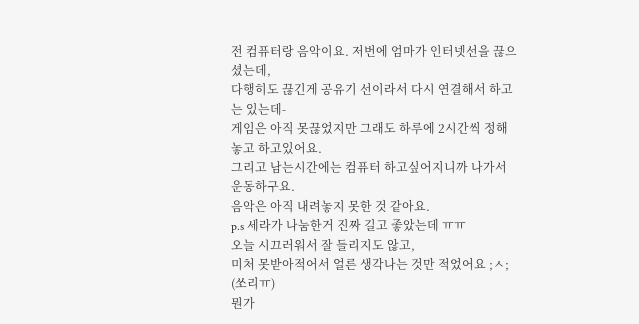전 컴퓨터랑 음악이요. 저번에 엄마가 인터넷선을 끊으셨는데,
다행히도 끊긴게 공유기 선이라서 다시 연결해서 하고는 있는데-
게임은 아직 못끊었지만 그래도 하루에 2시간씩 정해놓고 하고있어요.
그리고 남는시간에는 컴퓨터 하고싶어지니까 나가서 운동하구요.
음악은 아직 내려놓지 못한 것 같아요.
p.s 세라가 나눔한거 진짜 길고 좋았는데 ㅠㅠ
오늘 시끄러워서 잘 들리지도 않고,
미처 못받아적어서 얼른 생각나는 것만 적었어요 ;ㅅ; (쏘리ㅠ)
뭔가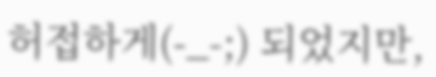허접하게(-_-;) 되었지만,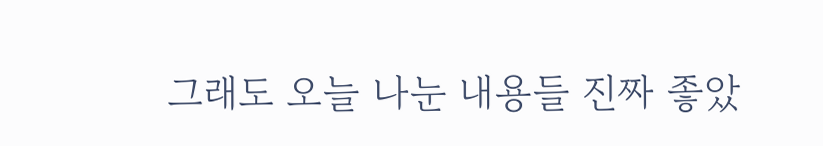그래도 오늘 나눈 내용들 진짜 좋았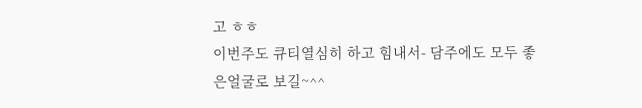고 ㅎㅎ
이번주도 큐티열심히 하고 힘내서- 담주에도 모두 좋은얼굴로 보길~^^